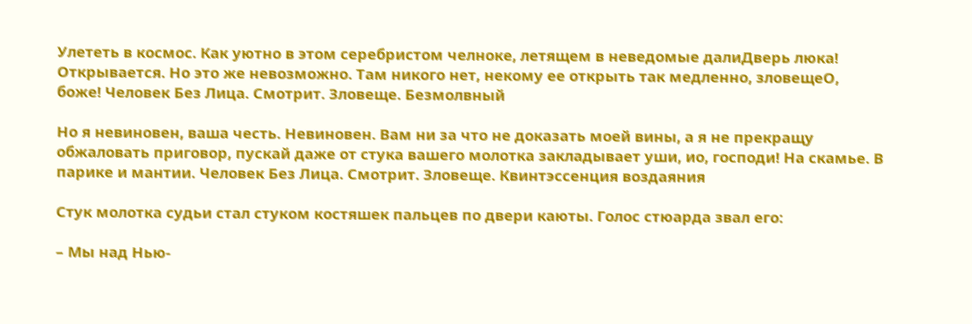Улететь в космос. Как уютно в этом серебристом челноке, летящем в неведомые далиДверь люка! Открывается. Но это же невозможно. Там никого нет, некому ее открыть так медленно, зловещеО, боже! Человек Без Лица. Смотрит. Зловеще. Безмолвный

Но я невиновен, ваша честь. Невиновен. Вам ни за что не доказать моей вины, а я не прекращу обжаловать приговор, пускай даже от стука вашего молотка закладывает уши, ио, господи! На скамье. В парике и мантии. Человек Без Лица. Смотрит. Зловеще. Квинтэссенция воздаяния

Стук молотка судьи стал стуком костяшек пальцев по двери каюты. Голос стюарда звал его:

– Мы над Нью-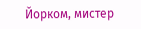Йорком, мистер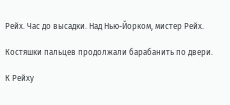Рейх. Час до высадки. Над Нью-Йорком, мистер Рейх.

Костяшки пальцев продолжали барабанить по двери.

К Рейху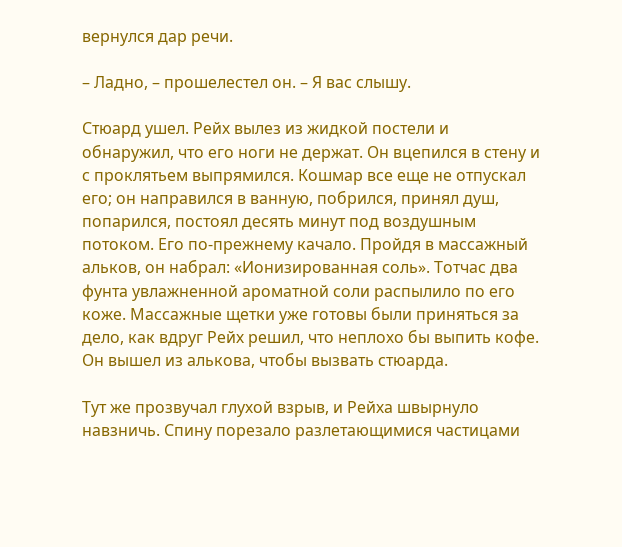вернулся дар речи.

– Ладно, – прошелестел он. – Я вас слышу.

Стюард ушел. Рейх вылез из жидкой постели и обнаружил, что его ноги не держат. Он вцепился в стену и с проклятьем выпрямился. Кошмар все еще не отпускал его; он направился в ванную, побрился, принял душ, попарился, постоял десять минут под воздушным потоком. Его по-прежнему качало. Пройдя в массажный альков, он набрал: «Ионизированная соль». Тотчас два фунта увлажненной ароматной соли распылило по его коже. Массажные щетки уже готовы были приняться за дело, как вдруг Рейх решил, что неплохо бы выпить кофе. Он вышел из алькова, чтобы вызвать стюарда.

Тут же прозвучал глухой взрыв, и Рейха швырнуло навзничь. Спину порезало разлетающимися частицами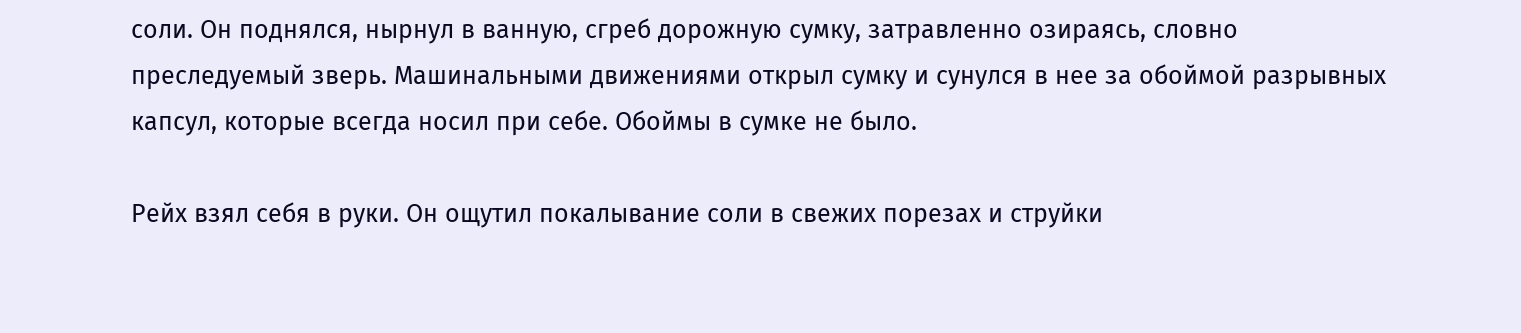соли. Он поднялся, нырнул в ванную, сгреб дорожную сумку, затравленно озираясь, словно преследуемый зверь. Машинальными движениями открыл сумку и сунулся в нее за обоймой разрывных капсул, которые всегда носил при себе. Обоймы в сумке не было.

Рейх взял себя в руки. Он ощутил покалывание соли в свежих порезах и струйки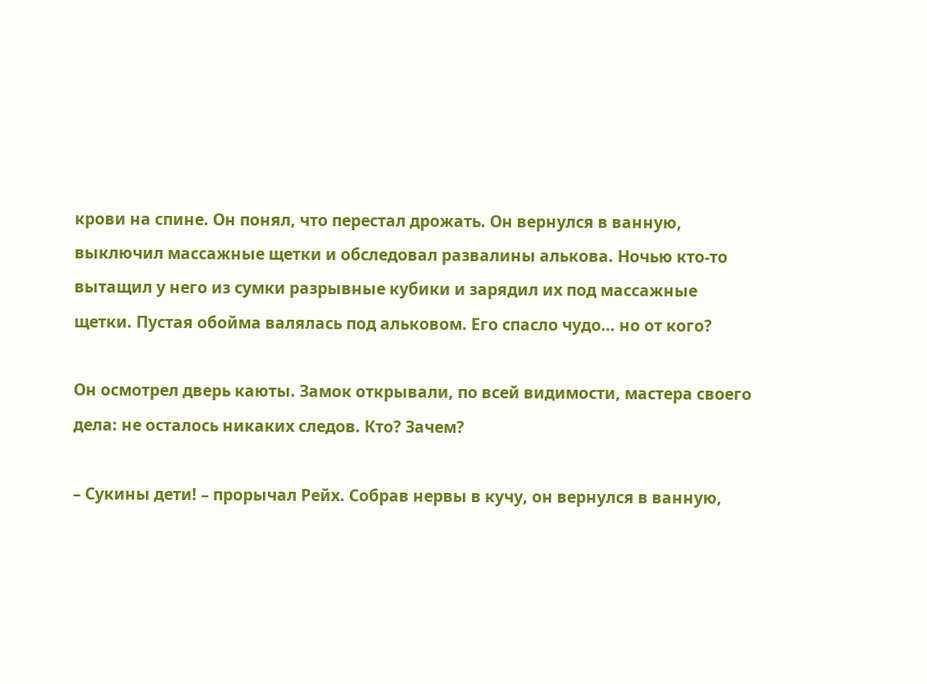крови на спине. Он понял, что перестал дрожать. Он вернулся в ванную, выключил массажные щетки и обследовал развалины алькова. Ночью кто-то вытащил у него из сумки разрывные кубики и зарядил их под массажные щетки. Пустая обойма валялась под альковом. Его спасло чудо… но от кого?

Он осмотрел дверь каюты. Замок открывали, по всей видимости, мастера своего дела: не осталось никаких следов. Кто? Зачем?

– Сукины дети! – прорычал Рейх. Собрав нервы в кучу, он вернулся в ванную,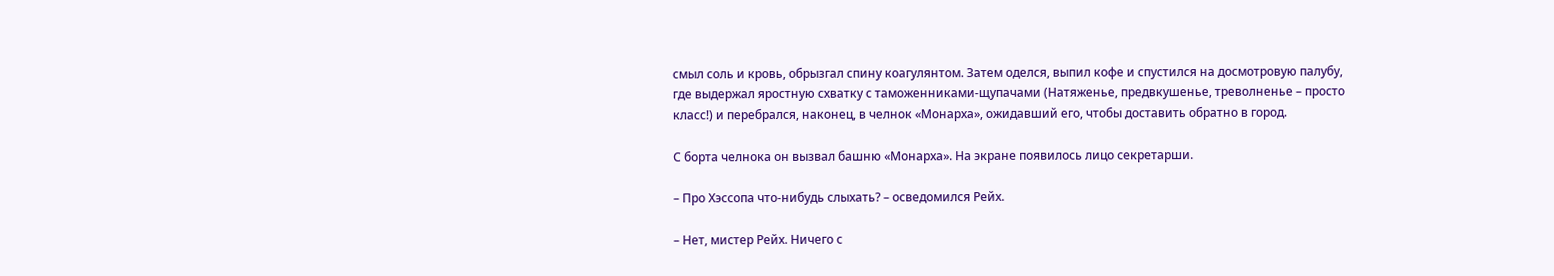смыл соль и кровь, обрызгал спину коагулянтом. Затем оделся, выпил кофе и спустился на досмотровую палубу, где выдержал яростную схватку с таможенниками-щупачами (Натяженье, предвкушенье, треволненье – просто класс!) и перебрался, наконец, в челнок «Монарха», ожидавший его, чтобы доставить обратно в город.

С борта челнока он вызвал башню «Монарха». На экране появилось лицо секретарши.

– Про Хэссопа что-нибудь слыхать? – осведомился Рейх.

– Нет, мистер Рейх. Ничего с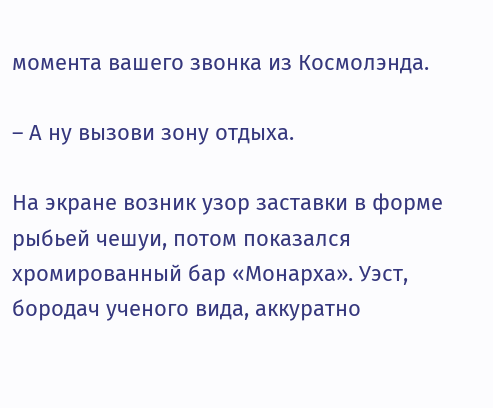момента вашего звонка из Космолэнда.

– А ну вызови зону отдыха.

На экране возник узор заставки в форме рыбьей чешуи, потом показался хромированный бар «Монарха». Уэст, бородач ученого вида, аккуратно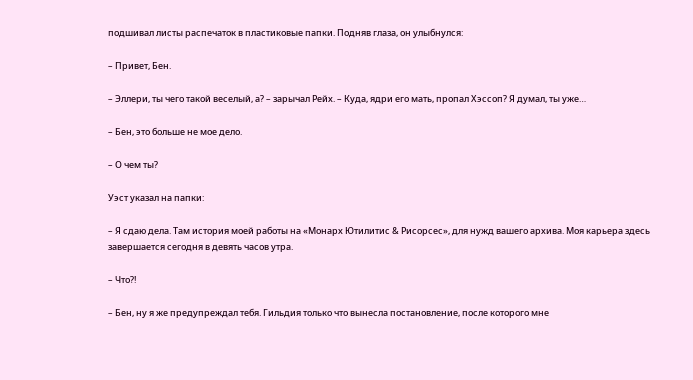подшивал листы распечаток в пластиковые папки. Подняв глаза, он улыбнулся:

– Привет, Бен.

– Эллери, ты чего такой веселый, а? – зарычал Рейх. – Куда, ядри его мать, пропал Хэссоп? Я думал, ты уже…

– Бен, это больше не мое дело.

– О чем ты?

Уэст указал на папки:

– Я сдаю дела. Там история моей работы на «Монарх Ютилитис & Рисорсес», для нужд вашего архива. Моя карьера здесь завершается сегодня в девять часов утра.

– Что?!

– Бен, ну я же предупреждал тебя. Гильдия только что вынесла постановление, после которого мне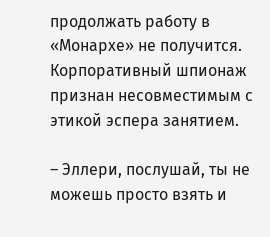продолжать работу в «Монархе» не получится. Корпоративный шпионаж признан несовместимым с этикой эспера занятием.

– Эллери, послушай, ты не можешь просто взять и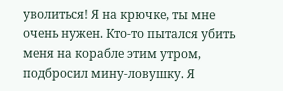уволиться! Я на крючке, ты мне очень нужен. Кто-то пытался убить меня на корабле этим утром, подбросил мину-ловушку. Я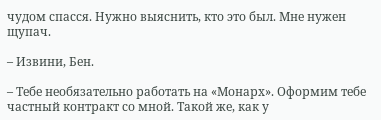чудом спасся. Нужно выяснить, кто это был. Мне нужен щупач.

– Извини, Бен.

– Тебе необязательно работать на «Монарх». Оформим тебе частный контракт со мной. Такой же, как у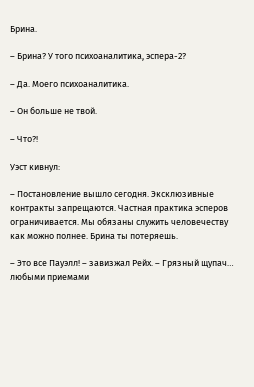Брина.

– Брина? У того психоаналитика, эспера-2?

– Да. Моего психоаналитика.

– Он больше не твой.

– Что?!

Уэст кивнул:

– Постановление вышло сегодня. Эксклюзивные контракты запрещаются. Частная практика эсперов ограничивается. Мы обязаны служить человечеству как можно полнее. Брина ты потеряешь.

– Это все Пауэлл! – завизжал Рейх. – Грязный щупач… любыми приемами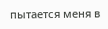пытается меня в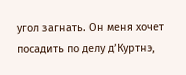угол загнать. Он меня хочет посадить по делу д’Куртнэ,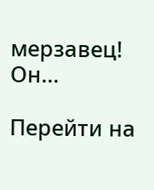мерзавец! Он…

Перейти на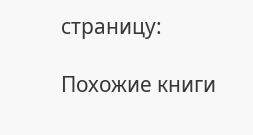страницу:

Похожие книги